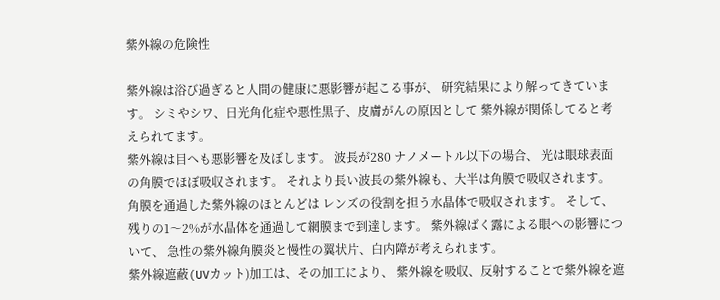紫外線の危険性

紫外線は浴び過ぎると人間の健康に悪影響が起こる事が、 研究結果により解ってきています。 シミやシワ、日光角化症や悪性黒子、皮膚がんの原因として 紫外線が関係してると考えられてます。
紫外線は目へも悪影響を及ぼします。 波長が280 ナノメートル以下の場合、 光は眼球表面の角膜でほぼ吸収されます。 それより長い波長の紫外線も、大半は角膜で吸収されます。
角膜を通過した紫外線のほとんどは レンズの役割を担う水晶体で吸収されます。 そして、残りの1〜2%が水晶体を通過して網膜まで到達します。 紫外線ばく露による眼への影響について、 急性の紫外線角膜炎と慢性の翼状片、白内障が考えられます。
紫外線遮蔽(UVカット)加工は、その加工により、 紫外線を吸収、反射することで紫外線を遮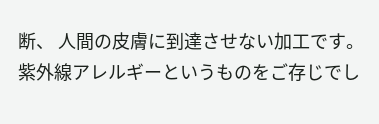断、 人間の皮膚に到達させない加工です。
紫外線アレルギーというものをご存じでし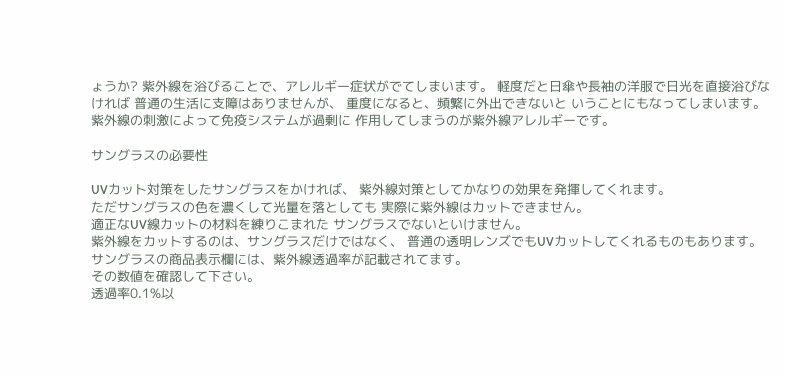ょうか? 紫外線を浴びることで、アレルギー症状がでてしまいます。 軽度だと日傘や長袖の洋服で日光を直接浴びなければ 普通の生活に支障はありませんが、 重度になると、頻繁に外出できないと いうことにもなってしまいます。 紫外線の刺激によって免疫システムが過剰に 作用してしまうのが紫外線アレルギーです。

サングラスの必要性

UVカット対策をしたサングラスをかければ、 紫外線対策としてかなりの効果を発揮してくれます。
ただサングラスの色を濃くして光量を落としても 実際に紫外線はカットできません。
適正なUV線カットの材料を練りこまれた サングラスでないといけません。
紫外線をカットするのは、サングラスだけではなく、 普通の透明レンズでもUVカットしてくれるものもあります。
サングラスの商品表示欄には、紫外線透過率が記載されてます。
その数値を確認して下さい。
透過率0.1%以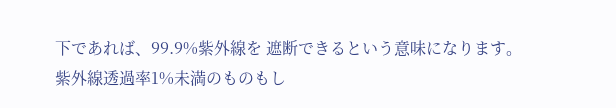下であれば、99.9%紫外線を 遮断できるという意味になります。
紫外線透過率1%未満のものもし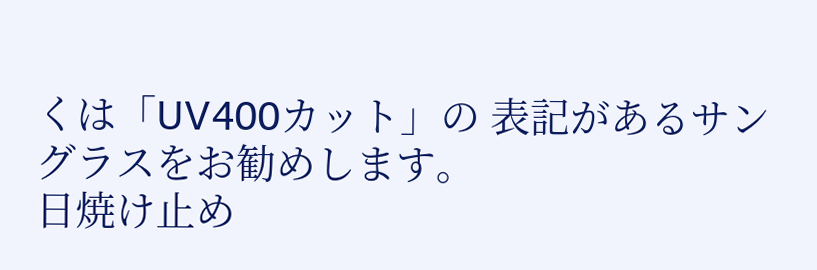くは「UV400カット」の 表記があるサングラスをお勧めします。
日焼け止め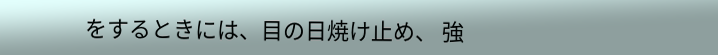をするときには、目の日焼け止め、 強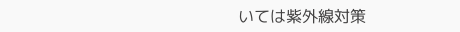いては紫外線対策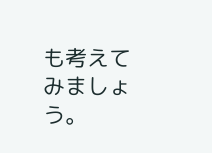も考えてみましょう。